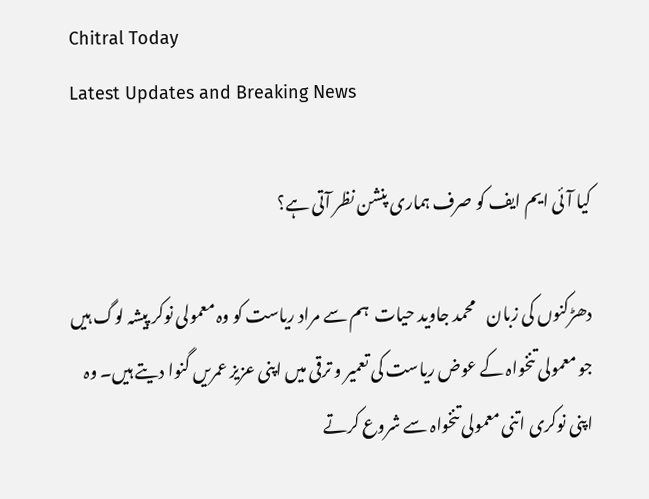Chitral Today
Latest Updates and Breaking News

کیا آئی ایم ایف کو صرف ہماری پنشن نظر آتی ہے؟

دھڑکنوں کی زبان    محمد جاوید حیات  ہم سے مراد ریاست کو وہ معمولی نوکر پیشہ لوگ ہیں جو معمولی تنخواہ کے عوض ریاست کی تعمیر و ترقی میں اپنی عزیز عمریں گنوا دیتے ہیں۔ وہ اپنی نوکری اتنی معمولی تنخواہ سے شروع کرتے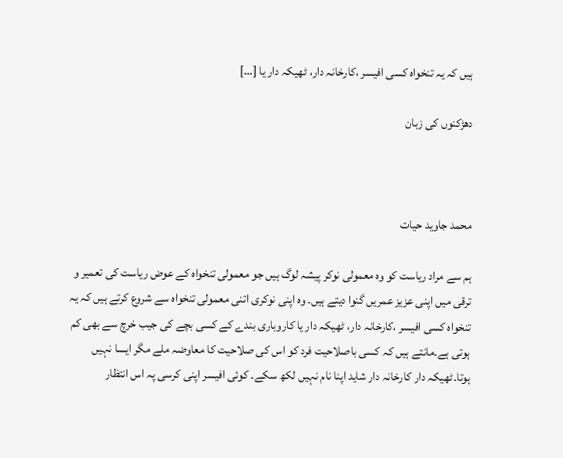ہیں کہ یہ تنخواہ کسی افیسر ،کارخانہ دار، ٹھیکہ دار یا […]

دھڑکنوں کی زبان



محمد جاوید حیات

ہم سے مراد ریاست کو وہ معمولی نوکر پیشہ لوگ ہیں جو معمولی تنخواہ کے عوض ریاست کی تعمیر و ترقی میں اپنی عزیز عمریں گنوا دیتے ہیں۔ وہ اپنی نوکری اتنی معمولی تنخواہ سے شروع کرتے ہیں کہ یہ تنخواہ کسی افیسر ،کارخانہ دار، ٹھیکہ دار یا کاروباری بندے کے کسی بچے کی جیب خرچ سے بھی کم ہوتی ہے۔مانتے ہیں کہ کسی باصلاحیت فرد کو اس کی صلاحیت کا معاوضہ ملے مگر ایسا نہیں ہوتا۔ٹھیکہ دار کارخانہ دار شاید اپنا نام نہیں لکھ سکے۔ کوئی افیسر اپنی کرسی پہ اس انتظار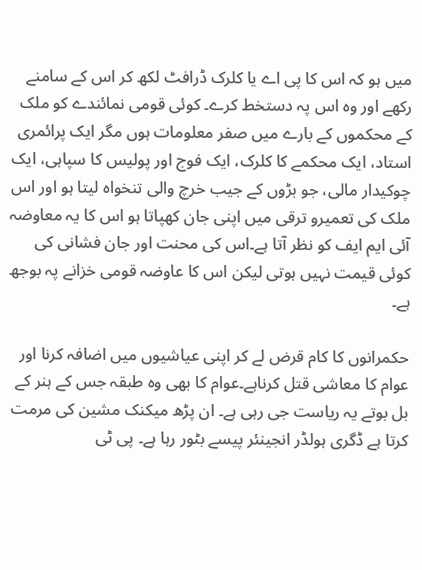میں ہو کہ اس کا پی اے یا کلرک ڈرافٹ لکھ کر اس کے سامنے رکھے اور وہ اس پہ دستخط کرے۔ کوئی قومی نمائندے کو ملک کے محکموں کے بارے میں صفر معلومات ہوں مگر ایک پرائمری استاد، ایک محکمے کا کلرک، ایک فوج اور پولیس کا سپاہی، ایک چوکیدار مالی، جو بڑوں کے جیب خرچ والی تنخواہ لیتا ہو اور اس ملک کی تعمیرو ترقی میں اپنی جان کھپاتا ہو اس کا یہ معاوضہ آئی ایم ایف کو نظر آتا ہے۔اس کی محنت اور جان فشانی کی کوئی قیمت نہیں ہوتی لیکن اس کا عاوضہ قومی خزانے پہ بوجھ ہے۔

حکمرانوں کا کام قرض لے کر اپنی عیاشیوں میں اضافہ کرنا اور عوام کا معاشی قتل کرناہے۔عوام کا بھی وہ طبقہ جس کے ہنر کے بل بوتے یہ ریاست جی رہی ہے۔ ان پڑھ میکنک مشین کی مرمت کرتا ہے ڈگری ہولڈر انجینئر پیسے بٹور رہا ہے۔ پی ٹی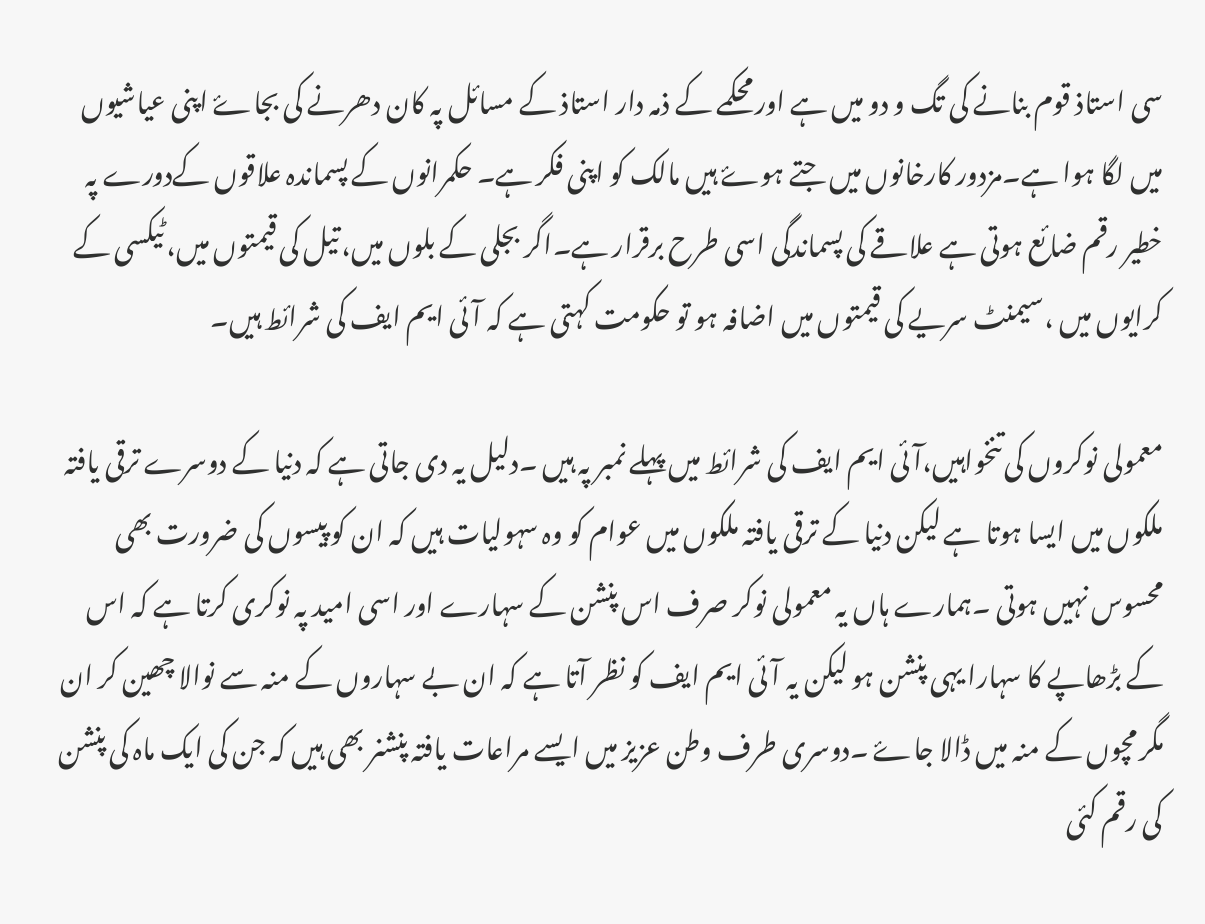سی استاذ قوم بنانے کی تگ و دو میں ہے اور محکمے کے ذمہ دار استاذ کے مسائل پہ کان دھرنے کی بجاۓ اپنی عیاشیوں میں لگا ہوا ہے۔مزدور کارخانوں میں جتے ہوۓ ہیں مالک کو اپنی فکر ہے۔ حکمرانوں کے پسماندہ علاقوں کےدورے پہ خطیر رقم ضائع ہوتی ہے علاقے کی پسماندگی اسی طرح برقرار ہے۔اگر بجلی کے بلوں میں، تیل کی قیمتوں میں، ٹیکسی کے کرایوں میں ،سیمنٹ سریے کی قیمتوں میں اضافہ ہو تو حکومت کہتی ہے کہ آئی ایم ایف کی شرائط ہیں۔

معمولی نوکروں کی تنخواہیں،آئی ایم ایف کی شرائط میں پہلے نمبر پہ ہیں ۔دلیل یہ دی جاتی ہے کہ دنیا کے دوسرے ترقی یافتہ ملکوں میں ایسا ہوتا ہے لیکن دنیا کے ترقی یافتہ ملکوں میں عوام کو وہ سہولیات ہیں کہ ان کو پیسوں کی ضرورت بھی محسوس نہیں ہوتی ۔ہمارے ہاں یہ معمولی نوکر صرف اس پنشن کے سہارے اور اسی امید پہ نوکری کرتا ہے کہ اس کے بڑھاپے کا سہارا یہی پنشن ہو لیکن یہ آئی ایم ایف کو نظر آتا ہے کہ ان بے سہاروں کے منہ سے نوالا چھین کر ان مگر مچوں کے منہ میں ڈالا جاۓ ۔دوسری طرف وطن عزیز میں ایسے مراعات یافتہ پنشنر بھی ہیں کہ جن کی ایک ماہ کی پنشن کی رقم کئی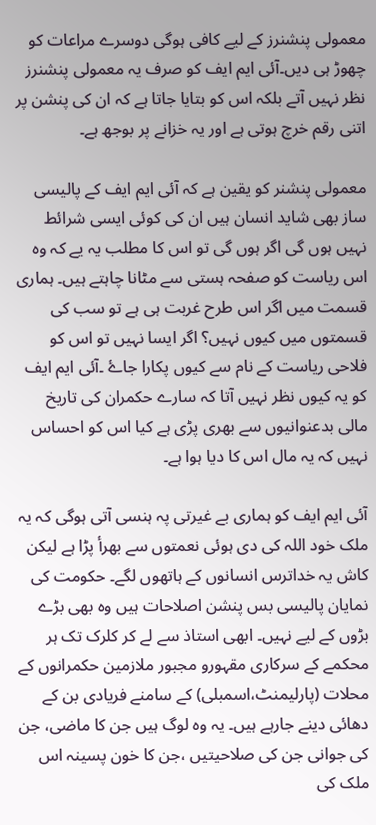معمولی پنشنرز کے لیے کافی ہوگی دوسرے مراعات کو چھوڑ ہی دیں۔آئی ایم ایف کو صرف یہ معمولی پنشنرز نظر نہیں آتے بلکہ اس کو بتایا جاتا ہے کہ ان کی پنشن پر اتنی رقم خرچ ہوتی ہے اور یہ خزانے پر بوجھ ہے۔

معمولی پنشنر کو یقین ہے کہ آئی ایم ایف کے پالیسی ساز بھی شاید انسان ہیں ان کی کوئی ایسی شرائط نہیں ہوں گی اگر ہوں گی تو اس کا مطلب یہ یے کہ وہ اس ریاست کو صفحہ ہستی سے مٹانا چاہتے ہیں۔ ہماری قسمت میں اگر اس طرح غربت ہی ہے تو سب کی قسمتوں میں کیوں نہیں؟ اگر ایسا نہیں تو اس کو فلاحی ریاست کے نام سے کیوں پکارا جاۓ ۔آئی ایم ایف کو یہ کیوں نظر نہیں آتا کہ سارے حکمران کی تاریخ مالی بدعنوانیوں سے بھری پڑی ہے کیا اس کو احساس نہیں کہ یہ مال اس کا دیا ہوا ہے۔

آئی ایم ایف کو ہماری بے غیرتی پہ ہنسی آتی ہوگی کہ یہ ملک خود اللہ کی دی ہوئی نعمتوں سے بھرأ پڑا ہے لیکن کاش یہ خداترس انسانوں کے ہاتھوں لگے۔ حکومت کی نمایان پالیسی بس پنشن اصلاحات ہیں وہ بھی بڑے بڑوں کے لیے نہیں۔ ابھی استاذ سے لے کر کلرک تک ہر محکمے کے سرکاری مقہورو مجبور ملازمین حکمرانوں کے محلات (پارلیمنٹ،اسمبلی) کے سامنے فریادی بن کے دھائی دینے جارہے ہیں۔ یہ وہ لوگ ہیں جن کا ماضی، جن کی جوانی جن کی صلاحیتیں ،جن کا خون پسینہ اس ملک کی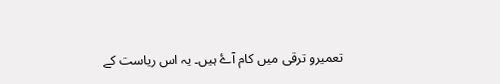تعمیرو ترقی میں کام آۓ ہیں۔ یہ اس ریاست کے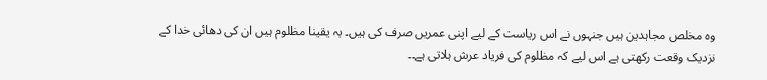وہ مخلص مجاہدین ہیں جنہوں نے اس ریاست کے لیے اپنی عمریں صرف کی ہیں۔ یہ یقینا مظلوم ہیں ان کی دھائی خدا کے نزدیک وقعت رکھتی ہے اس لیے کہ مظلوم کی فریاد عرش ہلاتی ہے۔۔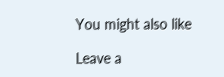You might also like

Leave a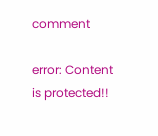comment

error: Content is protected!!